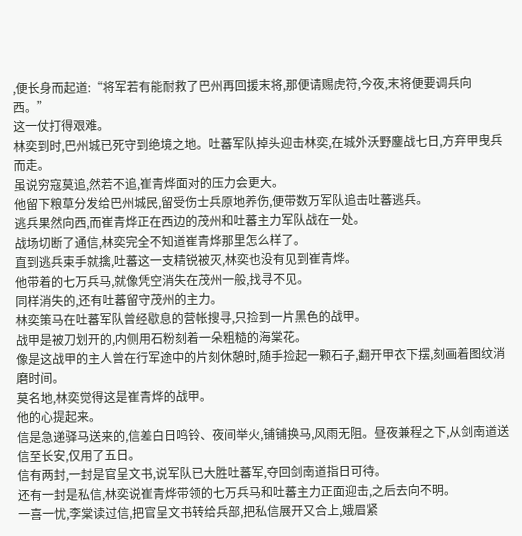,便长身而起道:“将军若有能耐救了巴州再回援末将,那便请赐虎符,今夜,末将便要调兵向西。”
这一仗打得艰难。
林奕到时,巴州城已死守到绝境之地。吐蕃军队掉头迎击林奕,在城外沃野鏖战七日,方弃甲曳兵而走。
虽说穷寇莫追,然若不追,崔青烨面对的压力会更大。
他留下粮草分发给巴州城民,留受伤士兵原地养伤,便带数万军队追击吐蕃逃兵。
逃兵果然向西,而崔青烨正在西边的茂州和吐蕃主力军队战在一处。
战场切断了通信,林奕完全不知道崔青烨那里怎么样了。
直到逃兵束手就擒,吐蕃这一支精锐被灭,林奕也没有见到崔青烨。
他带着的七万兵马,就像凭空消失在茂州一般,找寻不见。
同样消失的,还有吐蕃留守茂州的主力。
林奕策马在吐蕃军队曾经歇息的营帐搜寻,只捡到一片黑色的战甲。
战甲是被刀划开的,内侧用石粉刻着一朵粗糙的海棠花。
像是这战甲的主人曾在行军途中的片刻休憩时,随手捡起一颗石子,翻开甲衣下摆,刻画着图纹消磨时间。
莫名地,林奕觉得这是崔青烨的战甲。
他的心提起来。
信是急递驿马送来的,信差白日鸣铃、夜间举火,铺铺换马,风雨无阻。昼夜兼程之下,从剑南道送信至长安,仅用了五日。
信有两封,一封是官呈文书,说军队已大胜吐蕃军,夺回剑南道指日可待。
还有一封是私信,林奕说崔青烨带领的七万兵马和吐蕃主力正面迎击,之后去向不明。
一喜一忧,李棠读过信,把官呈文书转给兵部,把私信展开又合上,娥眉紧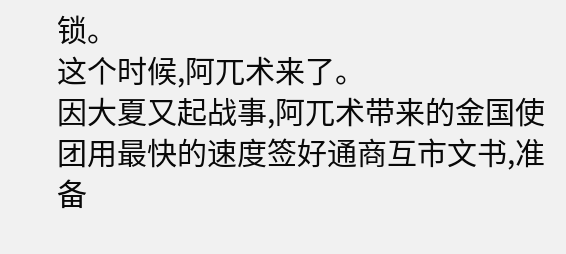锁。
这个时候,阿兀术来了。
因大夏又起战事,阿兀术带来的金国使团用最快的速度签好通商互市文书,准备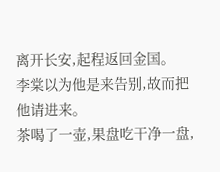离开长安,起程返回金国。
李棠以为他是来告别,故而把他请进来。
茶喝了一壶,果盘吃干净一盘,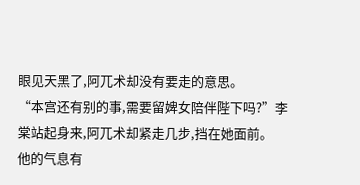眼见天黑了,阿兀术却没有要走的意思。
“本宫还有别的事,需要留婢女陪伴陛下吗?”李棠站起身来,阿兀术却紧走几步,挡在她面前。
他的气息有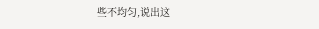些不均匀,说出这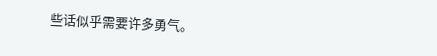些话似乎需要许多勇气。